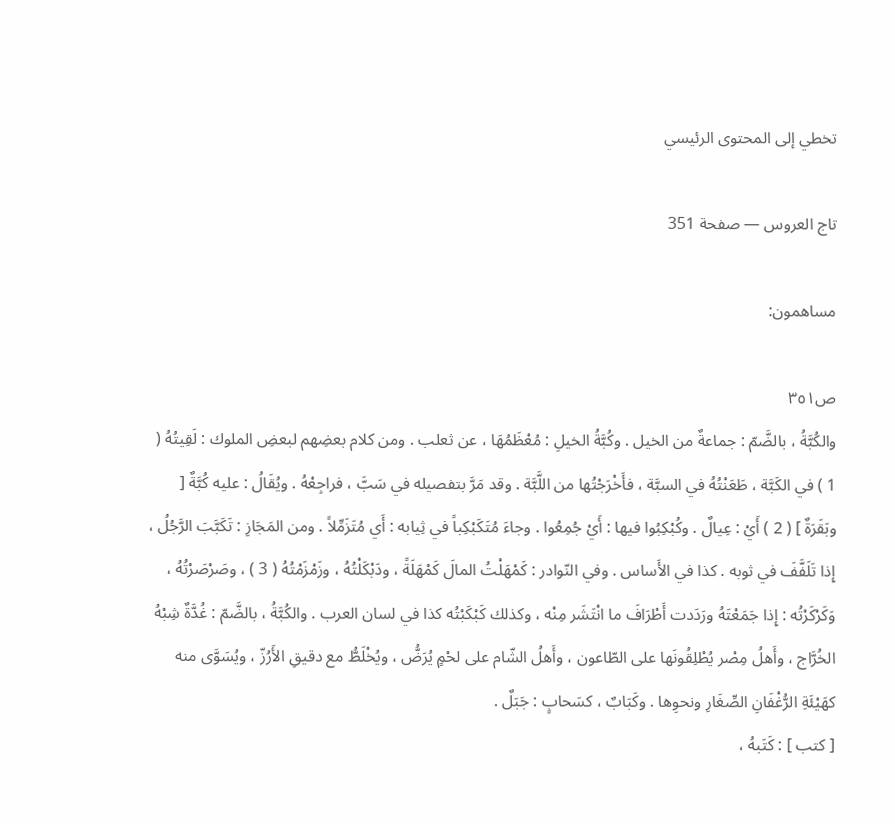تخطي إلى المحتوى الرئيسي

تاج العروس — صفحة 351

مساهمون:

ص٣٥١
والكُبَّةُ ، بالضَّمّ : جماعةٌ من الخيل . وكُبَّةُ الخيلِ : مُعْظَمُهَا ، عن ثعلب . ومن كلام بعضِهم لبعضِ الملوك : لَقِيتُهُ ( 1 ) في الكَبَّة ، طَعَنْتُهُ في السبَّة ، فأَخْرَجْتُها من اللَّبَّة . وقد مَرَّ بتفصيله في سَبَّ ، فراجِعْهُ . ويُقَالُ : عليه كُبَّةٌ [ وبَقَرَةٌ ] ( 2 ) أَيْ : عِيالٌ . وكُبْكِبُوا فيها : أَيْ جُمِعُوا . وجاءَ مُتَكَبْكِباً في ثِيابه : أَي مُتَزَمِّلاً . ومن المَجَازِ : تَكَبَّبَ الرَّجُلُ ، إِذا تَلَفَّفَ في ثوبه . كذا في الأَساس . وفي النّوادر : كَمْهَلْتُ المالَ كَمْهَلَةً ، ودَبْكَلْتُهُ ، وزَمْزَمْتُهُ ( 3 ) ، وصَرْصَرْتُهُ ، وَكَرْكَرْتُه : إِذا جَمَعْتَهُ ورَدَدت أَطْرَافَ ما انْتَشَر مِنْه ، وكذلك كَبْكَبْتُه كذا في لسان العرب . والكُبَّةُ ، بالضَّمّ : غُدَّةٌ شِبْهُ الخُرَّاج ، وأَهلُ مِصْر يُطْلِقُونَها على الطّاعون ، وأَهلُ الشّام على لحْمٍ يُرَضُّ ، ويُخْلَطُّ مع دقيقِ الأَرُزّ ، ويُسَوَّى منه كهَيْئَةِ الرُّغْفَانِ الصِّغَارِ ونحوِها . وكَبَابٌ ، كسَحابٍ : جَبَلٌ .
[ كتب ] : كَتَبهُ ،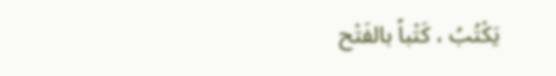يَكْتُبُ ، كَتْباً بالفَتْح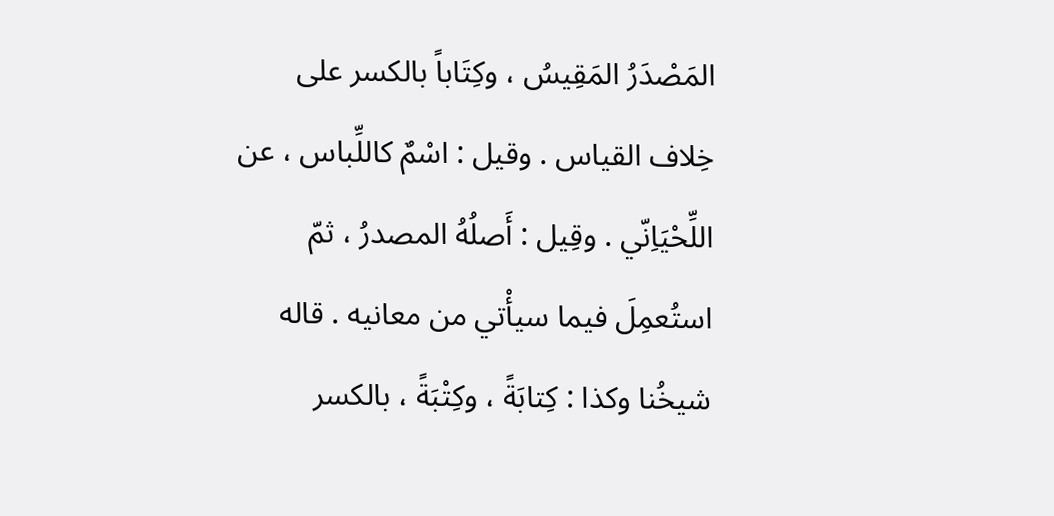المَصْدَرُ المَقِيسُ ، وكِتَاباً بالكسر على خِلاف القياس . وقيل : اسْمٌ كاللِّباس ، عن اللِّحْيَاِنّي . وقِيل : أَصلُهُ المصدرُ ، ثمّ استُعمِلَ فيما سيأْتي من معانيه . قاله شيخُنا وكذا : كِتابَةً ، وكِتْبَةً ، بالكسر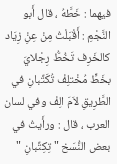فيهما : خَطَّهُ ، قال أَبو النَّجْمِ : أَقْبَلْتُ مِنْ عِنِْ زِيَاد كالخَرِف تَخُطُّ رِجْلايَ بخَطٍّ مُخْتلِفْ تُكَتِّبانِ في الطَّرِيقِ لاَمَ الِفْ وفي لسان العرب ، قال : ورأَيتُ في بعض النُّسَخ " تِكِتِّبانِ "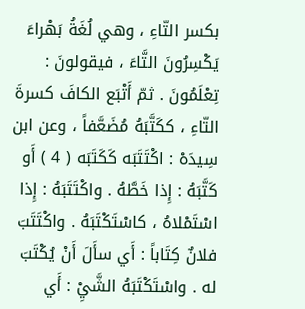بكسر التّاءِ ، وهي لُغَةُ بَهْراءَ يَكْسِرُونَ التَّاءَ ، فيقولونَ : تِعْلَمُونَ . ثمّ أَتْبَع الكافَ كسرةَ التّاءِ ، ككَتَّبَهُ مُضَعَّفاً ، وعن ابن سِيدَهْ : اكْتَتَبَه كَكَتَبَه ( 4 ) أَو كَتَّبَهُ : إِذا خَطَّهُ . واكْتَتَبَهُ : إِذا اسْتَمْلاهُ ، كاسْتَكْتَبَهُ . واكْتَتَبَ فلانٌ كِتَاباً : أَي سأَلَ أَنْ يُكْتَبَ له . واسْتَكْتَبَهُ الشَّيِْ : أَي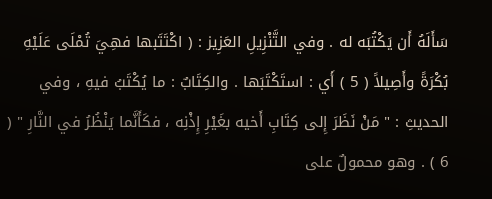سَأَلَهُ أَن يَكْتُبَه له . وفي التَّنْزِيلِ العَزِيز : ( اكْتَتَبها فهِيَ تُمْلَى عَلَيْهِ بُكْرَةً وأَصِيلاً ( 5 ) أَي : استَكْتَبَها . والكِتَابٌ : ما يُكْتَبُ فيهِ ، وفي الحديثِ : " مَنْ نَظَرَ إِلى كِتَابِ أَخيه بغَيْرِ إِذْنِه ، فكَأَنَّما يَنْظُرُ في النَّارِ " ( 6 ) . وهو محمولٌ على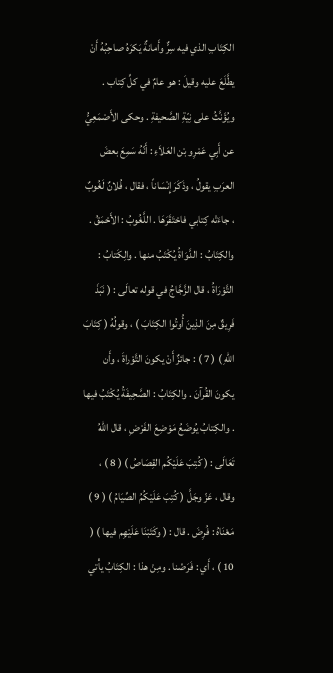الكِتَابِ الذي فيه سِرٌّ وأَمانةٌ يَكرَهُ صاحِبُهُ أَنْ يطَّلَعَ عليه وقيلَ : هو عامٌ في كلِّ كِتاب . ويُؤَنَّثُ على نِيّةِ الصَّحيفةِ . وحكى الأَصْمَعِيُّ عن أَبِي عَمْرِو بْن العَلاَءِ : أَنّهُ سَمِعَ بعضَ العرَبِ يقولُ ، وذَكَرَ إِنْسَاناً ، فقال ، فُلانٌ لَغُوبٌ ، جاءَتْه كِتابي فاحْتَقَرَهَا . اللَّغُوبُ : الأَحْمَقُ . والكِتَابُ : الدَّوَاةُ يُكْتَبُ منها . والِكَتابُ : التَّوْرَاةُ ، قال الزَّجَّاجُ في قوله تعالَى : ( نَبَذَ فَرِيقٌ مِنَ الذِينَ أُوتُوا الكِتَابَ ) ، وقولُهُ ( كِتَابَ اللهِ ) ( 7 ) : جائزٌ أَنْ يكونَ التَّوْراةَ ، وأَن يكونَ القُرآنَ . والكِتَابُ : الصَّحِيفَةُ يُكْتَبُ فيها . والكِتابُ يُوضَعُ مَوْضِعَ الفَرْضِ ، قال اللهُ تَعَالَى : ( كُتِبَ عَلَيْكُم القِصَاصُ ) ( 8 ) ، وقال ، عَزّ وجَلَّ ( كُتِبَ عَلَيْكُمُ الصِّيَامُ ) ( 9 ) مَعْنَاهُ : فُرِضَ . قال : ( وكَتَبْنَا عَلَيْهِم فيها ) ( 10 ) ، أَي : فَرَضْنا . ومِنْ هذا : الكِتَابُ يأْتي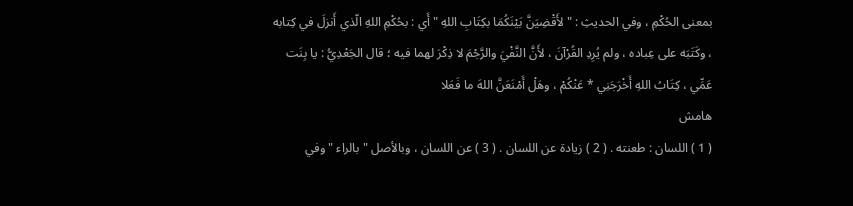بمعنى الحُكْمِ ، وفي الحديثِ : " لأَقْضِيَنَّ بَيْنَكُمَا بكِتَابِ اللهِ " أَي : بحُكْمِ اللهِ الّذي أَنزلَ في كِتابه ، وكَتَبَه على عِباده ، ولم يُرِدِ القُرْآنَ ، لأَنَّ النَّفْيَ والرَّجْمَ لا ذِكْرَ لهما فيه ؛ قال الجَعْدِيُّ : يا بِنَت عَمِّي ، كِتَابُ اللهِ أَخْرَجَنِي * عَنْكُمْ ، وهَلْ أَمْنَعَنَّ اللهَ ما فَعَلا
هامش
( 1 ) اللسان : طعنته . ( 2 ) زيادة عن اللسان . ( 3 ) عن اللسان ، وبالأصل " بالراء " وفي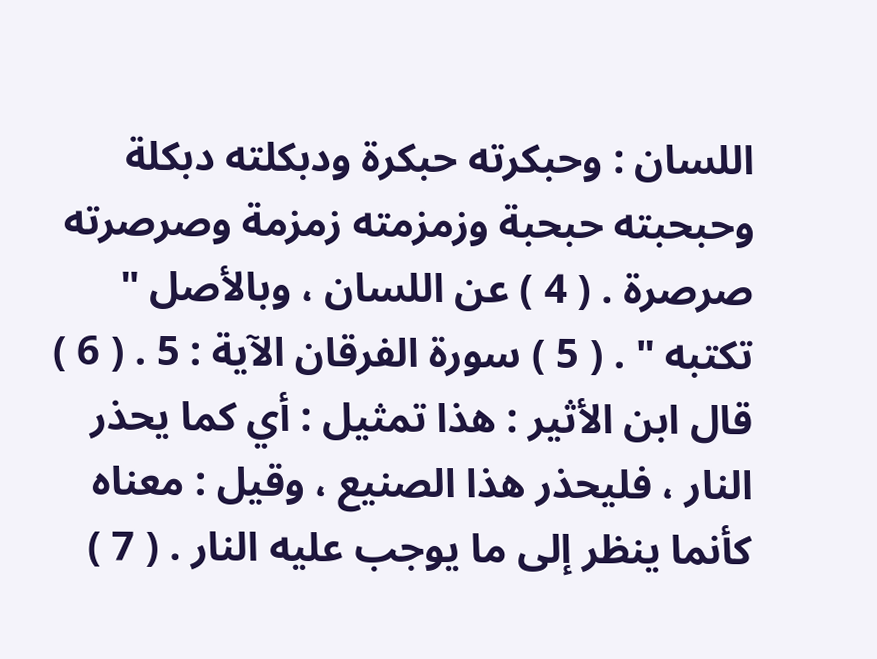اللسان : وحبكرته حبكرة ودبكلته دبكلة وحبحبته حبحبة وزمزمته زمزمة وصرصرته صرصرة . ( 4 ) عن اللسان ، وبالأصل " تكتبه " . ( 5 ) سورة الفرقان الآية : 5 . ( 6 ) قال ابن الأثير : هذا تمثيل : أي كما يحذر النار ، فليحذر هذا الصنيع ، وقيل : معناه كأنما ينظر إلى ما يوجب عليه النار . ( 7 )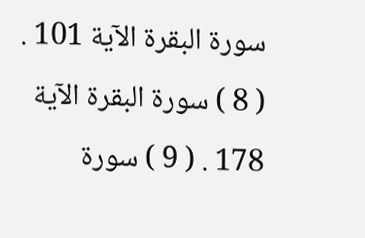سورة البقرة الآية 101 . ( 8 ) سورة البقرة الآية 178 . ( 9 ) سورة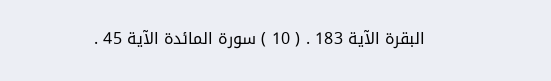البقرة الآية 183 . ( 10 ) سورة المائدة الآية 45 .